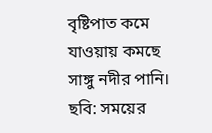বৃষ্টিপাত কমে যাওয়ায় কমছে সাঙ্গু নদীর পানি। ছবি: সময়ের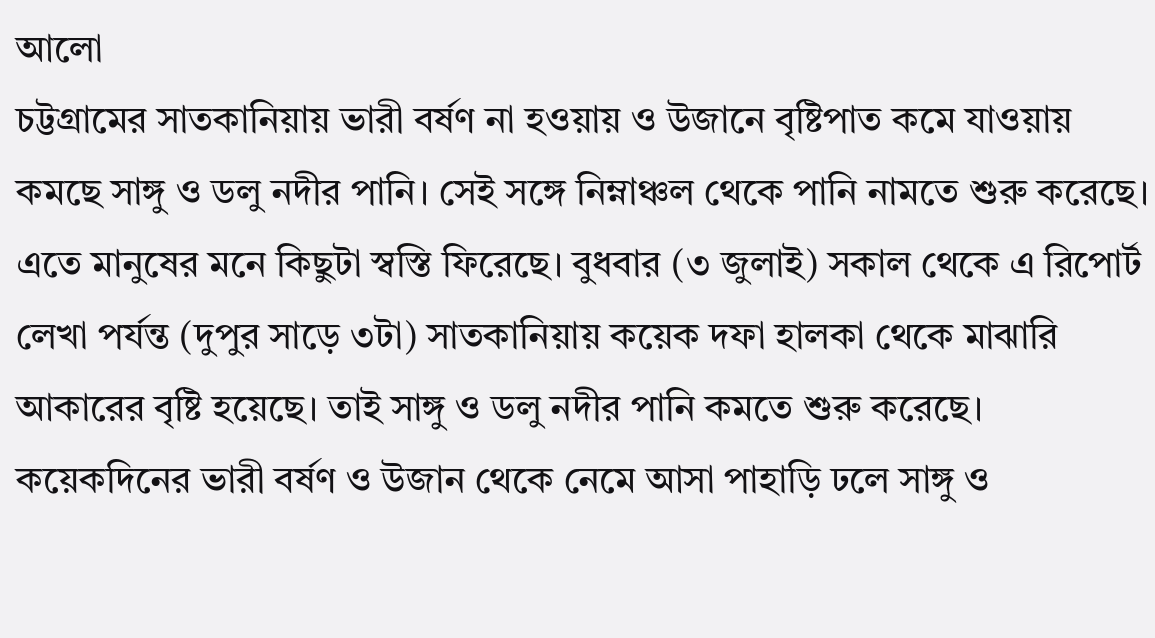আলো
চট্টগ্রামের সাতকানিয়ায় ভারী বর্ষণ না হওয়ায় ও উজানে বৃষ্টিপাত কমে যাওয়ায় কমছে সাঙ্গু ও ডলু নদীর পানি। সেই সঙ্গে নিম্নাঞ্চল থেকে পানি নামতে শুরু করেছে। এতে মানুষের মনে কিছুটা স্বস্তি ফিরেছে। বুধবার (৩ জুলাই) সকাল থেকে এ রিপোর্ট লেখা পর্যন্ত (দুপুর সাড়ে ৩টা) সাতকানিয়ায় কয়েক দফা হালকা থেকে মাঝারি আকারের বৃষ্টি হয়েছে। তাই সাঙ্গু ও ডলু নদীর পানি কমতে শুরু করেছে।
কয়েকদিনের ভারী বর্ষণ ও উজান থেকে নেমে আসা পাহাড়ি ঢলে সাঙ্গু ও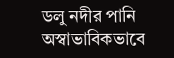ডলু নদীর পানি অস্বাভাবিকভাবে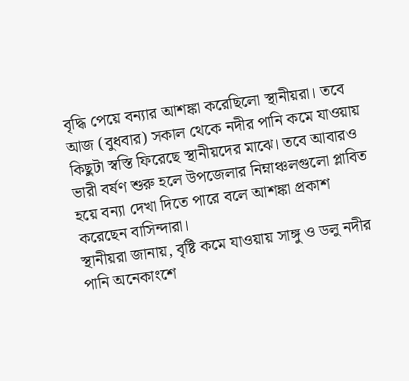বৃদ্ধি পেয়ে বন্যার আশঙ্কা করেছিলো স্থানীয়রা। তবে আজ (বুধবার) সকাল থেকে নদীর পানি কমে যাওয়ায় কিছুটা স্বস্তি ফিরেছে স্থানীয়দের মাঝে। তবে আবারও ভারী বর্ষণ শুরু হলে উপজেলার নিম্নাঞ্চলগুলো প্লাবিত হয়ে বন্যা দেখা দিতে পারে বলে আশঙ্কা প্রকাশ করেছেন বাসিন্দারা।
স্থানীয়রা জানায়, বৃষ্টি কমে যাওয়ায় সাঙ্গু ও ডলু নদীর পানি অনেকাংশে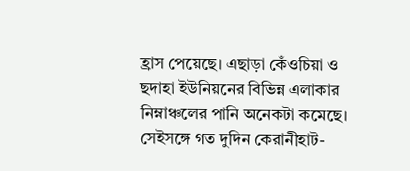হ্রাস পেয়েছে। এছাড়া কেঁওচিয়া ও ছদাহা ইউনিয়নের বিভিন্ন এলাকার নিম্নাঞ্চলের পানি অনেকটা কমেছে। সেইসঙ্গে গত দুদিন কেরানীহাট-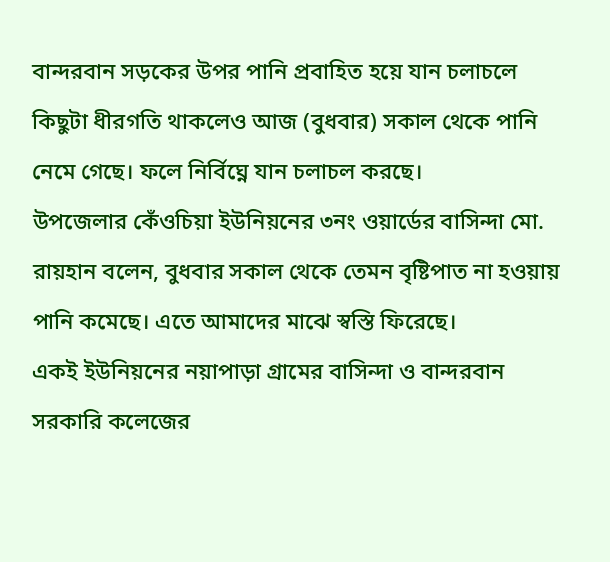বান্দরবান সড়কের উপর পানি প্রবাহিত হয়ে যান চলাচলে কিছুটা ধীরগতি থাকলেও আজ (বুধবার) সকাল থেকে পানি নেমে গেছে। ফলে নির্বিঘ্নে যান চলাচল করছে।
উপজেলার কেঁওচিয়া ইউনিয়নের ৩নং ওয়ার্ডের বাসিন্দা মো. রায়হান বলেন, বুধবার সকাল থেকে তেমন বৃষ্টিপাত না হওয়ায় পানি কমেছে। এতে আমাদের মাঝে স্বস্তি ফিরেছে।
একই ইউনিয়নের নয়াপাড়া গ্রামের বাসিন্দা ও বান্দরবান সরকারি কলেজের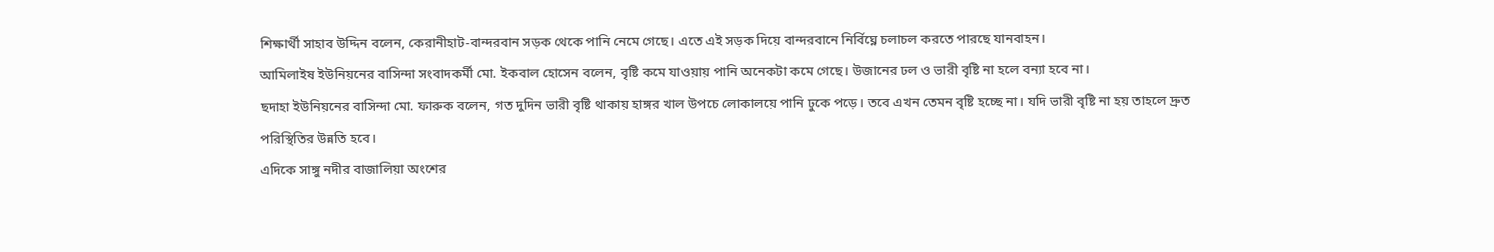শিক্ষার্থী সাহাব উদ্দিন বলেন, কেরানীহাট-বান্দরবান সড়ক থেকে পানি নেমে গেছে। এতে এই সড়ক দিয়ে বান্দরবানে নির্বিঘ্নে চলাচল করতে পারছে যানবাহন।
আমিলাইষ ইউনিয়নের বাসিন্দা সংবাদকর্মী মো. ইকবাল হোসেন বলেন, বৃষ্টি কমে যাওয়ায় পানি অনেকটা কমে গেছে। উজানের ঢল ও ভারী বৃষ্টি না হলে বন্যা হবে না।
ছদাহা ইউনিয়নের বাসিন্দা মো. ফারুক বলেন, গত দুদিন ভারী বৃষ্টি থাকায় হাঙ্গর খাল উপচে লোকালয়ে পানি ঢুকে পড়ে। তবে এখন তেমন বৃষ্টি হচ্ছে না। যদি ভারী বৃষ্টি না হয় তাহলে দ্রুত পরিস্থিতির উন্নতি হবে।
এদিকে সাঙ্গু নদীর বাজালিয়া অংশের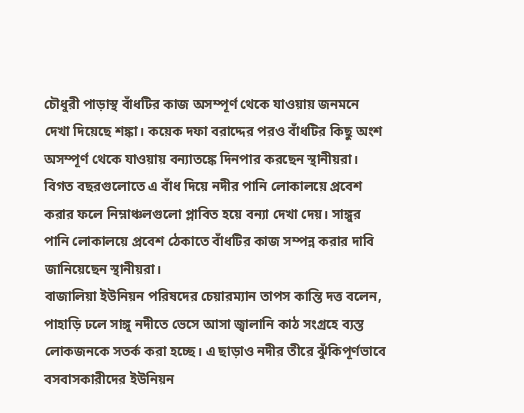চৌধুরী পাড়াস্থ বাঁধটির কাজ অসম্পূর্ণ থেকে যাওয়ায় জনমনে দেখা দিয়েছে শঙ্কা। কয়েক দফা বরাদ্দের পরও বাঁধটির কিছু অংশ অসম্পূর্ণ থেকে যাওয়ায় বন্যাতঙ্কে দিনপার করছেন স্থানীয়রা। বিগত বছরগুলোতে এ বাঁধ দিয়ে নদীর পানি লোকালয়ে প্রবেশ করার ফলে নিম্নাঞ্চলগুলো প্লাবিত হয়ে বন্যা দেখা দেয়। সাঙ্গুর পানি লোকালয়ে প্রবেশ ঠেকাতে বাঁধটির কাজ সম্পন্ন করার দাবি জানিয়েছেন স্থানীয়রা।
বাজালিয়া ইউনিয়ন পরিষদের চেয়ারম্যান তাপস কান্তি দত্ত বলেন, পাহাড়ি ঢলে সাঙ্গু নদীতে ভেসে আসা জ্বালানি কাঠ সংগ্রহে ব্যস্ত লোকজনকে সতর্ক করা হচ্ছে। এ ছাড়াও নদীর তীরে ঝুঁকিপূর্ণভাবে বসবাসকারীদের ইউনিয়ন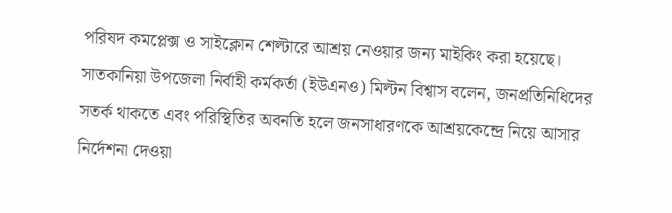পরিষদ কমপ্লেক্স ও সাইক্লোন শেল্টারে আশ্রয় নেওয়ার জন্য মাইকিং করা হয়েছে।
সাতকানিয়া উপজেলা নির্বাহী কর্মকর্তা (ইউএনও) মিল্টন বিশ্বাস বলেন, জনপ্রতিনিধিদের সতর্ক থাকতে এবং পরিস্থিতির অবনতি হলে জনসাধারণকে আশ্রয়কেন্দ্রে নিয়ে আসার নির্দেশনা দেওয়া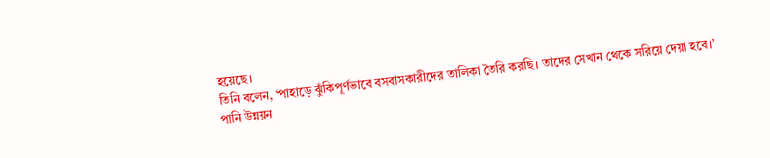হয়েছে।
তিনি বলেন, ‘পাহাড়ে ঝুঁকিপূর্ণভাবে বসবাসকারীদের তালিকা তৈরি করছি। তাদের সেখান থেকে সরিয়ে দেয়া হবে।’
পানি উন্নয়ন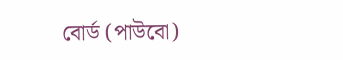বোর্ড (পাউবো)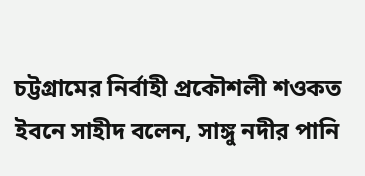চট্টগ্রামের নির্বাহী প্রকৌশলী শওকত ইবনে সাহীদ বলেন, সাঙ্গু নদীর পানি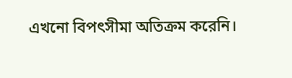এখনো বিপৎসীমা অতিক্রম করেনি।